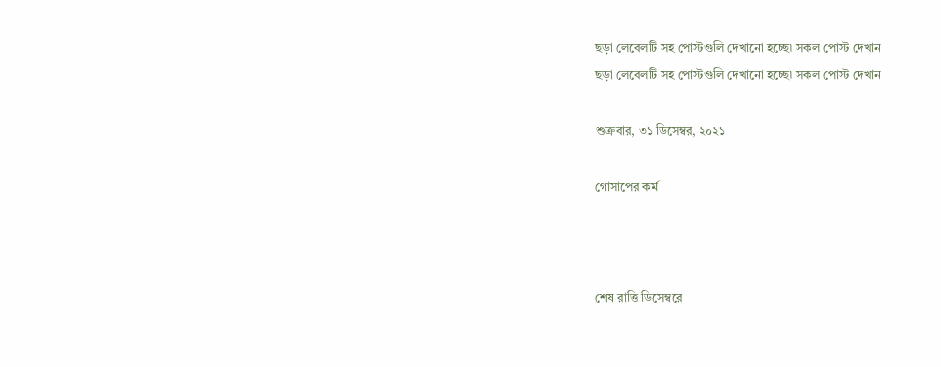ছড়া লেবেলটি সহ পোস্টগুলি দেখানো হচ্ছে৷ সকল পোস্ট দেখান
ছড়া লেবেলটি সহ পোস্টগুলি দেখানো হচ্ছে৷ সকল পোস্ট দেখান

শুক্রবার, ৩১ ডিসেম্বর, ২০২১

গোসাপের কর্ম



শেষ রাত্তি ডিসেম্বরে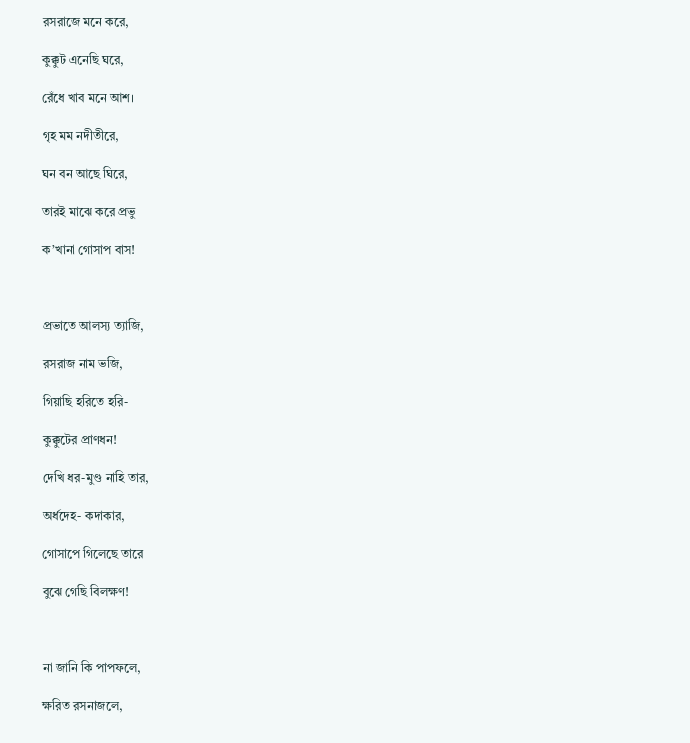রসরাজে মনে করে,

কুক্কুট এনেছি ঘরে,

রেঁধে খাব মনে আশ।

গৃহ মম নদীতীরে,

ঘন বন আছে ঘিরে,

তারই মাঝে করে প্রভু

ক’খানা গোসাপ বাস!



প্রভাতে আলস্য ত্যাজি,

রসরাজ নাম ভজি,

গিয়াছি হরিতে হরি-

কুক্কুটের প্রাণধন!

দেখি ধর-মুণ্ড নাহি তার,

অর্ধদেহ- কদাকার,

গোসাপে গিলেছে তারে

বুঝে গেছি বিলক্ষণ!



না জানি কি পাপফলে,

ক্ষরিত রসনাজলে,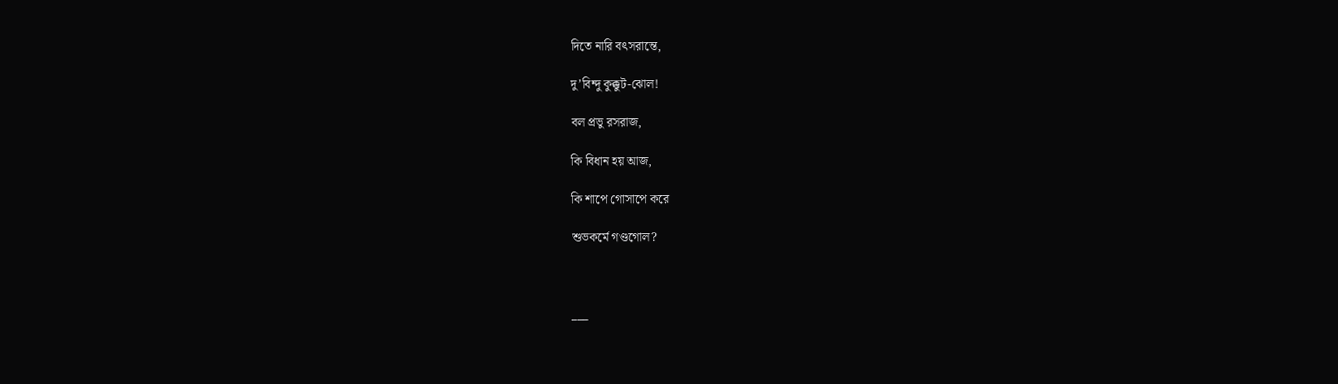দিতে নারি বৎসরান্তে,

দু’বিন্দু কুক্কুট-ঝোল!

বল প্রভু রসরাজ,

কি বিধান হয় আজ,

কি শাপে গোসাপে করে

শুভকর্মে গণ্ডগোল?



___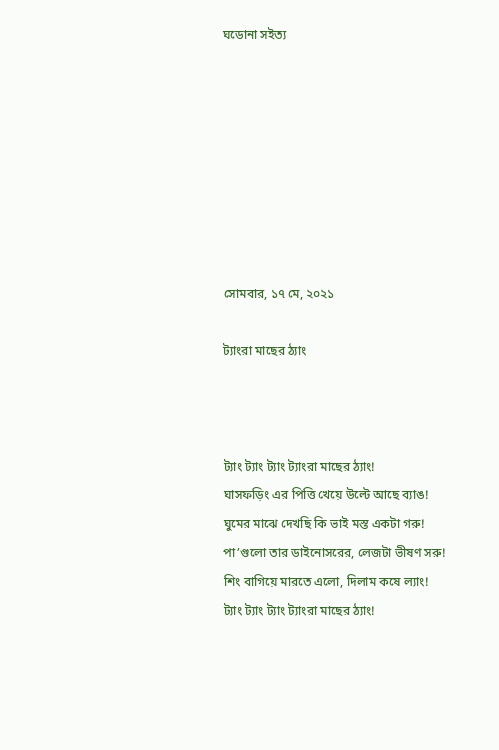ঘডোনা সইত্য








সোমবার, ১৭ মে, ২০২১

ট্যাংরা মাছের ঠ্যাং



ট্যাং ট্যাং ট্যাং ট্যাংরা মাছের ঠ্যাং!
ঘাসফড়িং এর পিত্তি খেয়ে উল্টে আছে ব্যাঙ!
ঘুমের মাঝে দেখছি কি ভাই মস্ত একটা গরু!
পা’গুলো তার ডাইনোসরের, লেজটা ভীষণ সরু!
শিং বাগিয়ে মারতে এলো, দিলাম কষে ল্যাং!
ট্যাং ট্যাং ট্যাং ট্যাংরা মাছের ঠ্যাং!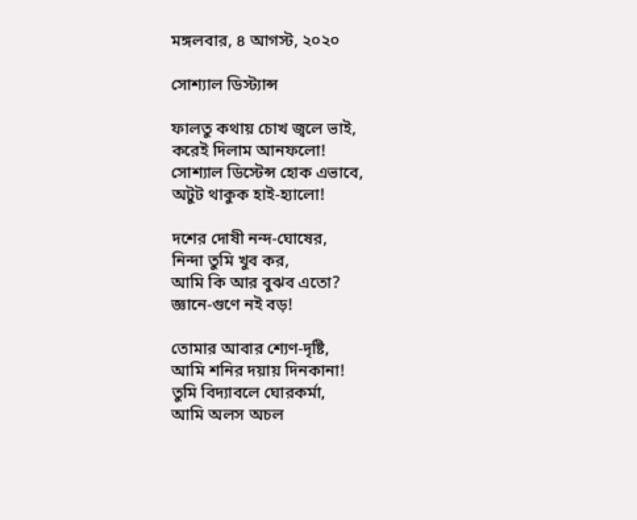মঙ্গলবার, ৪ আগস্ট, ২০২০

সোশ্যাল ডিস্ট্যান্স

ফালতু কথায় চোখ জ্বলে ভাই,
করেই দিলাম আনফলো!
সোশ্যাল ডিস্টেন্স হোক এভাবে,
অটুট থাকুক হাই-হ্যালো!

দশের দোষী নন্দ-ঘোষের,
নিন্দা তুমি খুব কর,
আমি কি আর বুঝব এতো?
জ্ঞানে-গুণে নই বড়!

তোমার আবার শ্যেণ-দৃষ্টি,
আমি শনির দয়ায় দিনকানা!
তুমি বিদ্যাবলে ঘোরকর্মা,
আমি অলস অচল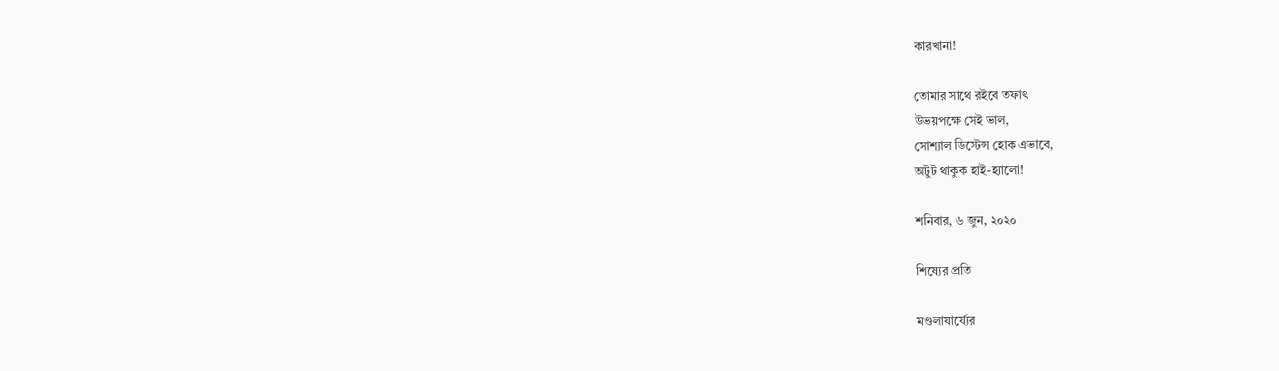কারখানা!

তোমার সাথে রইবে তফাৎ
উভয়পক্ষে সেই ভাল,
সোশ্যাল ডিস্টেন্স হোক এভাবে,
অটুট থাকুক হাই-হ্যালো!

শনিবার, ৬ জুন, ২০২০

শিষ্যের প্রতি

মণ্ডলাযার্য্যের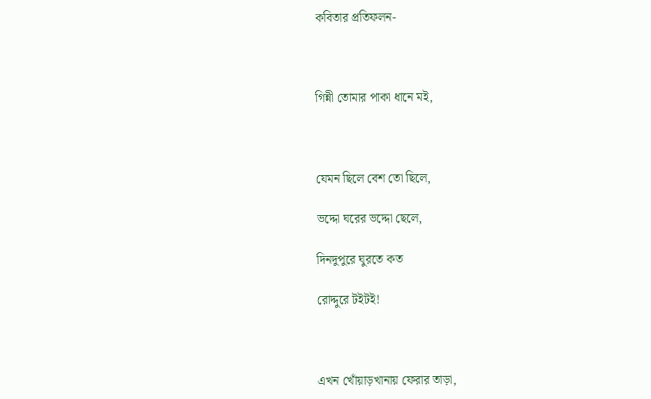কবিতার প্রতিফলন-



গিন্নী তোমার পাকা ধানে মই,



যেমন ছিলে বেশ তো ছিলে,

ভদ্দো ঘরের ভদ্দো ছেলে,

দিনদুপুরে ঘুরতে কত

রোদ্দুরে টইটই!



এখন খোঁয়াড়খানায় ফেরার তাড়া,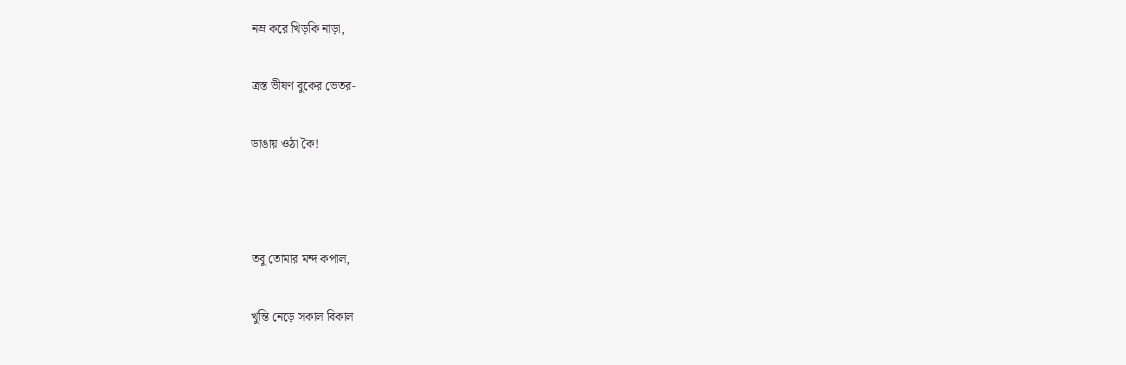নম্র করে খিড়কি নাড়া,

ত্রস্ত ভীষণ বুকের ভেতর-

ডাঙায় ওঠা কৈ!



তবু তোমার মন্দ কপাল,

খুন্তি নেড়ে সকাল বিকাল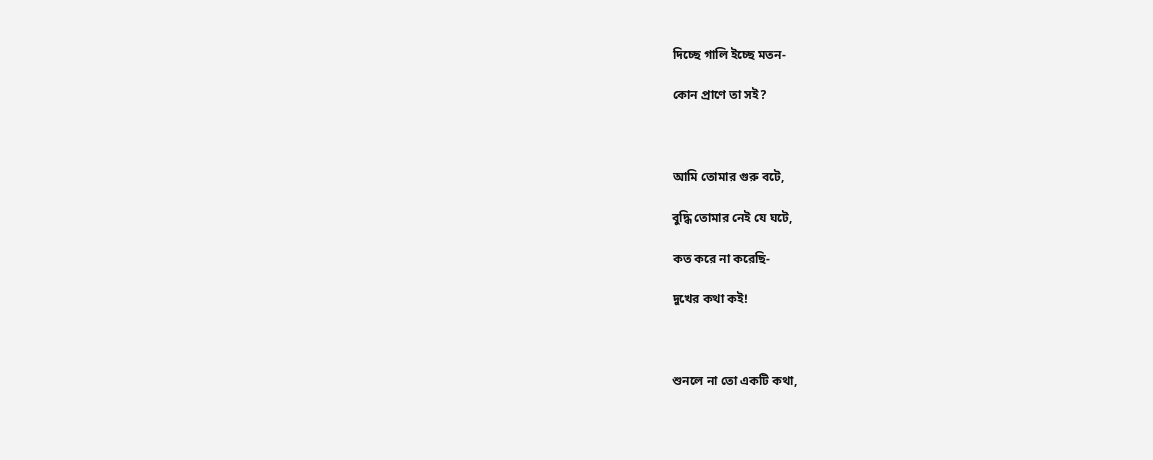দিচ্ছে গালি ইচ্ছে মতন-

কোন প্রাণে তা সই?



আমি তোমার গুরু বটে,

বুদ্ধি তোমার নেই যে ঘটে,

কত করে না করেছি-

দুখের কথা কই!



শুনলে না তো একটি কথা,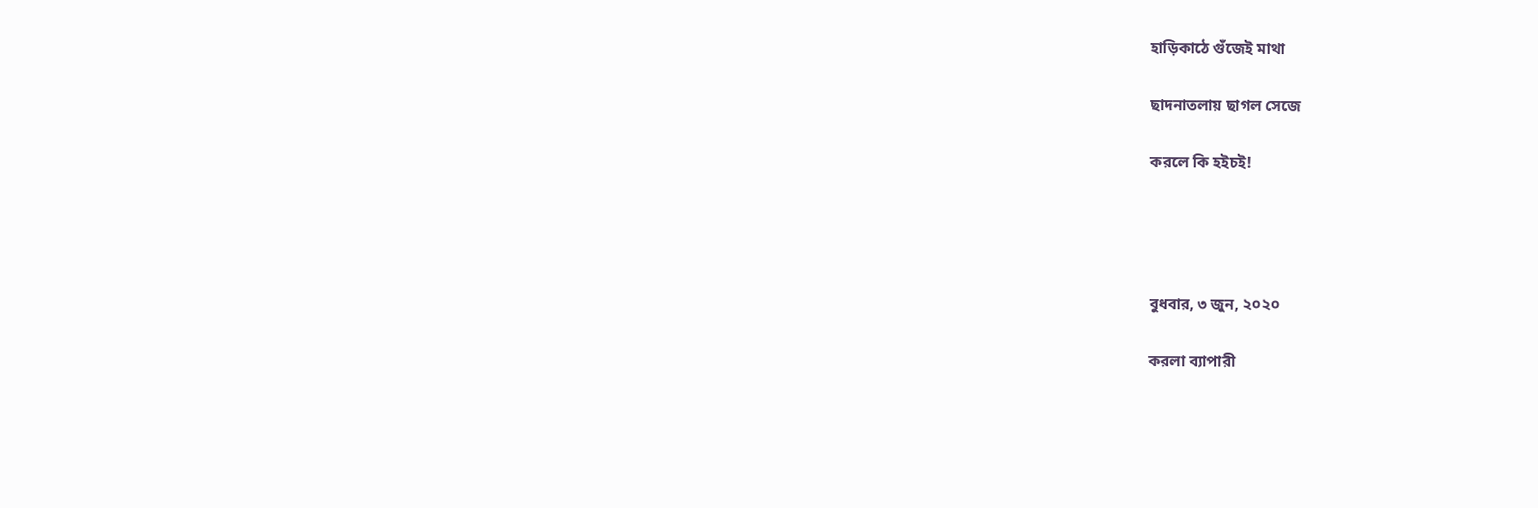হাড়িকাঠে গুঁজেই মাথা

ছাদনাতলায় ছাগল সেজে

করলে কি হইচই!




বুধবার, ৩ জুন, ২০২০

করলা ব্যাপারী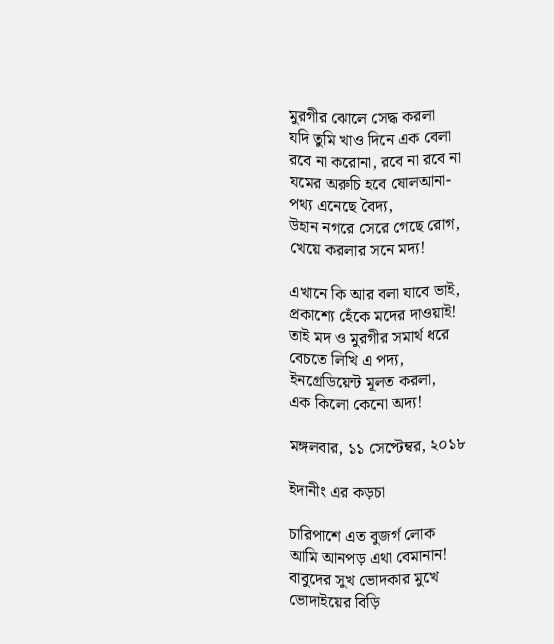মুরগীর ঝোলে সেদ্ধ করলা
যদি তুমি খাও দিনে এক বেলা
রবে না করোনা, রবে না রবে না
যমের অরুচি হবে ষোলআনা-
পথ্য এনেছে বৈদ্য,
উহান নগরে সেরে গেছে রোগ,
খেয়ে করলার সনে মদ্য!

এখানে কি আর বলা যাবে ভাই,
প্রকাশ্যে হেঁকে মদের দাওয়াই!
তাই মদ ও মুরগীর সমার্থ ধরে
বেচতে লিখি এ পদ্য,
ইনগ্রেডিয়েন্ট মূলত করলা,
এক কিলো কেনো অদ্য!

মঙ্গলবার, ১১ সেপ্টেম্বর, ২০১৮

ইদানীং এর কড়চা

চারিপাশে এত বুজর্গ লোক
আমি আনপড় এথা বেমানান!
বাবুদের সুখ ভোদকার মুখে
ভোদাইয়ের বিড়ি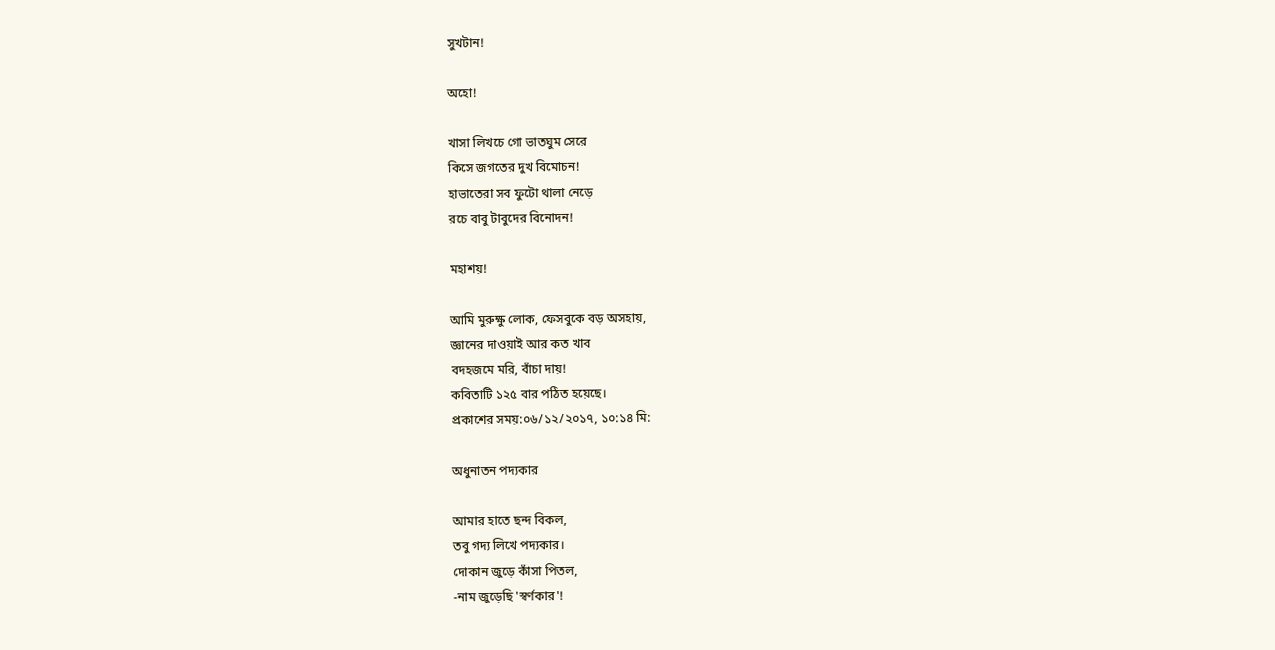সুখটান!

অহো!

খাসা লিখচে গো ভাতঘুম সেরে
কিসে জগতের দুখ বিমোচন!
হাভাতেরা সব ফুটো থালা নেড়ে
রচে বাবু টাবুদের বিনোদন!

মহাশয়!

আমি মুরুক্ষু লোক, ফেসবুকে বড় অসহায়,
জ্ঞানের দাওয়াই আর কত খাব
বদহজমে মরি, বাঁচা দায়!
কবিতাটি ১২৫ বার পঠিত হয়েছে।
প্রকাশের সময়:০৬/১২/২০১৭, ১০:১৪ মি:

অধুনাতন পদ্যকার

আমার হাতে ছন্দ বিকল,
তবু গদ্য লিখে পদ্যকার।
দোকান জুড়ে কাঁসা পিতল,
-নাম জুড়েছি 'স্বর্ণকার'!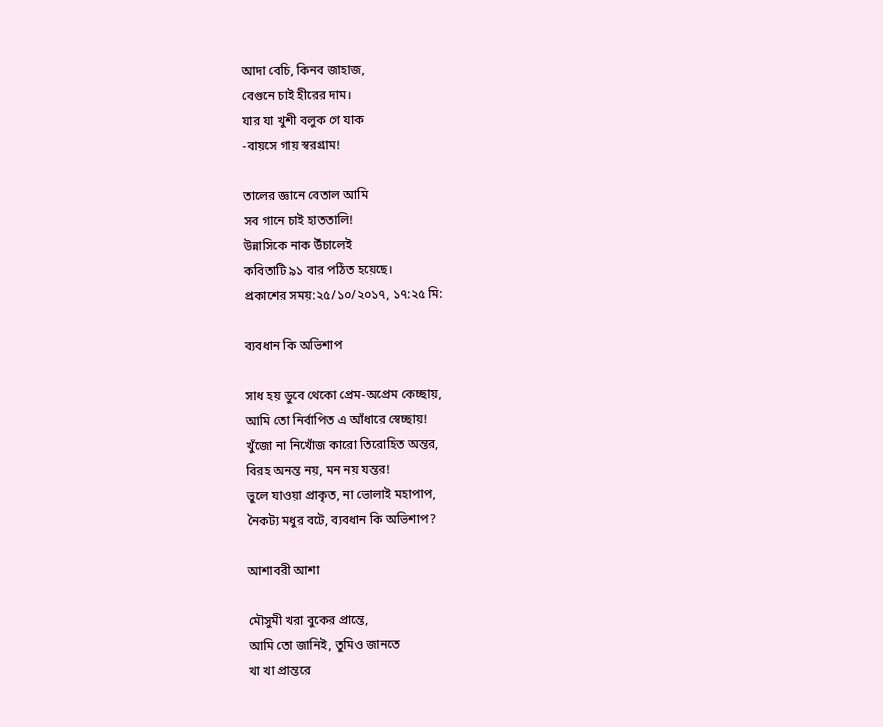আদা বেচি, কিনব জাহাজ,
বেগুনে চাই হীরের দাম।
যার যা খুশী বলুক গে যাক
-বায়সে গায় স্বরগ্রাম!

তালের জ্ঞানে বেতাল আমি
সব গানে চাই হাততালি!
উন্নাসিকে নাক উঁচালেই
কবিতাটি ৯১ বার পঠিত হয়েছে।
প্রকাশের সময়:২৫/১০/২০১৭, ১৭:২৫ মি:

ব্যবধান কি অভিশাপ

সাধ হয় ডুবে থেকো প্রেম-অপ্রেম কেচ্ছায়,
আমি তো নির্বাপিত এ আঁধারে স্বেচ্ছায়!
খুঁজো না নিখোঁজ কারো তিরোহিত অন্তর,
বিরহ অনন্ত নয়, মন নয় যন্তর!
ভুলে যাওয়া প্রাকৃত, না ভোলাই মহাপাপ,
নৈকট্য মধুর বটে, ব্যবধান কি অভিশাপ?

আশাবরী আশা

মৌসুমী খরা বুকের প্রান্তে,
আমি তো জানিই, তুমিও জানতে
খা খা প্রান্তরে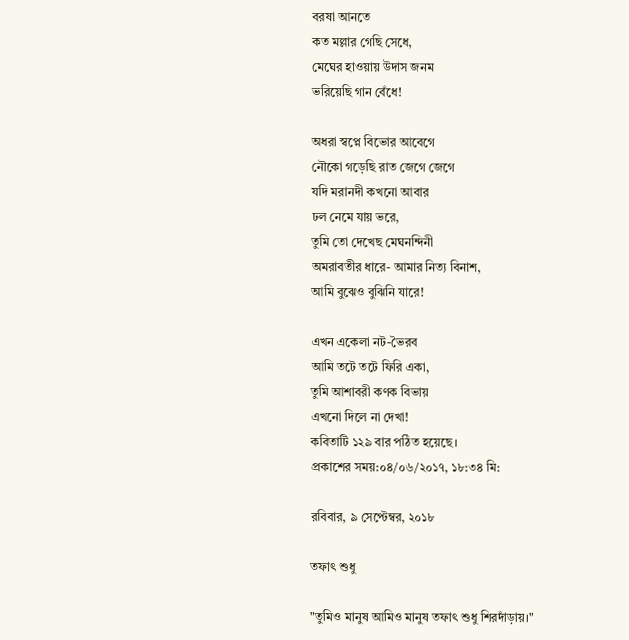বরষা আনতে
কত মল্লার গেছি সেধে,
মেঘের হাওয়ায় উদাস জনম
ভরিয়েছি গান বেঁধে!

অধরা স্বপ্নে বিভোর আবেগে
নৌকো গড়েছি রাত জেগে জেগে
যদি মরানদী কখনো আবার
ঢল নেমে যায় ভরে,
তুমি তো দেখেছ মেঘনন্দিনী
অমরাবতীর ধারে- আমার নিত্য বিনাশ,
আমি বুঝেও বুঝিনি যারে!

এখন একেলা নট-ভৈরব
আমি তটে তটে ফিরি একা,
তুমি আশাবরী কণক বিভায়
এখনো দিলে না দেখা!
কবিতাটি ১২৯ বার পঠিত হয়েছে।
প্রকাশের সময়:০৪/০৬/২০১৭, ১৮:৩৪ মি:

রবিবার, ৯ সেপ্টেম্বর, ২০১৮

তফাৎ শুধু

"তুমিও মানুষ আমিও মানুষ তফাৎ শুধু শিরদাঁড়ায়।"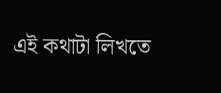এই কথাটা লিখতে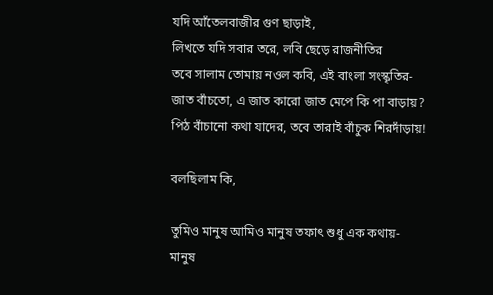যদি আঁতেলবাজীর গুণ ছাড়াই,
লিখতে যদি সবার তরে, লবি ছেড়ে রাজনীতির
তবে সালাম তোমায় নওল কবি, এই বাংলা সংস্কৃতির-
জাত বাঁচতো, এ জাত কারো জাত মেপে কি পা বাড়ায়?
পিঠ বাঁচানো কথা যাদের, তবে তারাই বাঁচুক শিরদাঁড়ায়!

বলছিলাম কি,

তুমিও মানুষ আমিও মানুষ তফাৎ শুধু এক কথায়-
মানুষ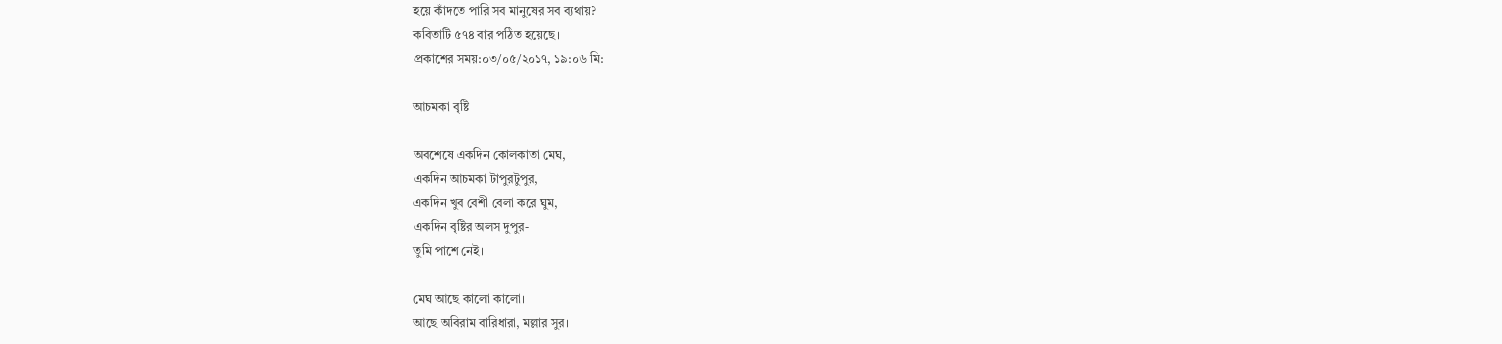হয়ে কাঁদতে পারি সব মানুষের সব ব্যথায়?
কবিতাটি ৫৭৪ বার পঠিত হয়েছে।
প্রকাশের সময়:০৩/০৫/২০১৭, ১৯:০৬ মি:

আচমকা বৃষ্টি

অবশেষে একদিন কোলকাতা মেঘ,
একদিন আচমকা টাপুরটুপুর,
একদিন খুব বেশী বেলা করে ঘুম,
একদিন বৃষ্টির অলস দুপুর-
তুমি পাশে নেই।

মেঘ আছে কালো কালো।
আছে অবিরাম বারিধারা, মল্লার সুর।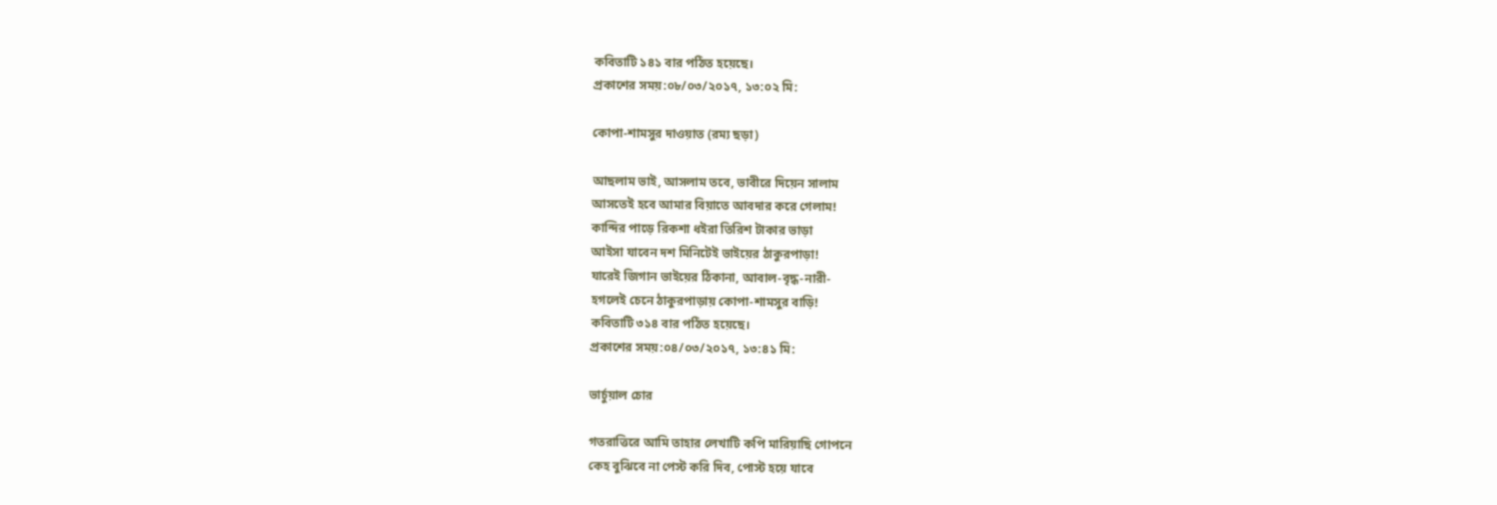কবিতাটি ১৪১ বার পঠিত হয়েছে।
প্রকাশের সময়:০৮/০৩/২০১৭, ১৩:০২ মি:

কোপা-শামসুর দাওয়াত (রম্য ছড়া)

আছলাম ভাই, আসলাম তবে, ভাবীরে দিয়েন সালাম
আসতেই হবে আমার বিয়াতে আবদার করে গেলাম!
কান্দির পাড়ে রিকশা ধইরা তিরিশ টাকার ভাড়া
আইসা যাবেন দশ মিনিটেই ভাইয়ের ঠাকুরপাড়া!
যারেই জিগান ভাইয়ের ঠিকানা, আবাল-বৃদ্ধ-নারী-
হগলেই চেনে ঠাকুরপাড়ায় কোপা-শামসুর বাড়ি!
কবিতাটি ৩১৪ বার পঠিত হয়েছে।
প্রকাশের সময়:০৪/০৩/২০১৭, ১৩:৪১ মি:

ভার্চুয়াল চোর

গতরাত্তিরে আমি তাহার লেখাটি কপি মারিয়াছি গোপনে
কেহ বুঝিবে না পেস্ট করি দিব, পোস্ট হয়ে যাবে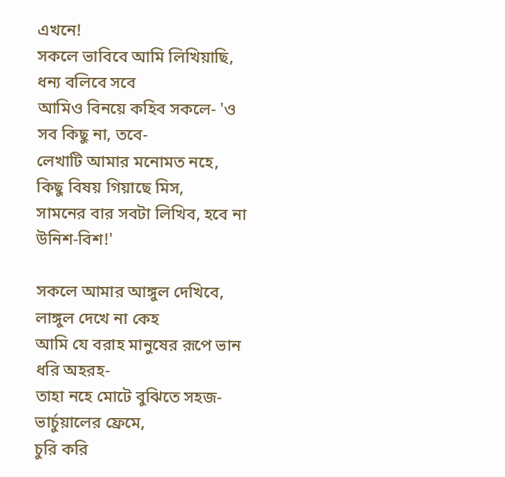এখনে!
সকলে ভাবিবে আমি লিখিয়াছি, ধন্য বলিবে সবে
আমিও বিনয়ে কহিব সকলে- 'ও সব কিছু না, তবে-
লেখাটি আমার মনোমত নহে, কিছু বিষয় গিয়াছে মিস,
সামনের বার সবটা লিখিব, হবে না উনিশ-বিশ!'

সকলে আমার আঙ্গুল দেখিবে, লাঙ্গুল দেখে না কেহ
আমি যে বরাহ মানুষের রূপে ভান ধরি অহরহ-
তাহা নহে মোটে বুঝিতে সহজ- ভার্চুয়ালের ফ্রেমে,
চুরি করি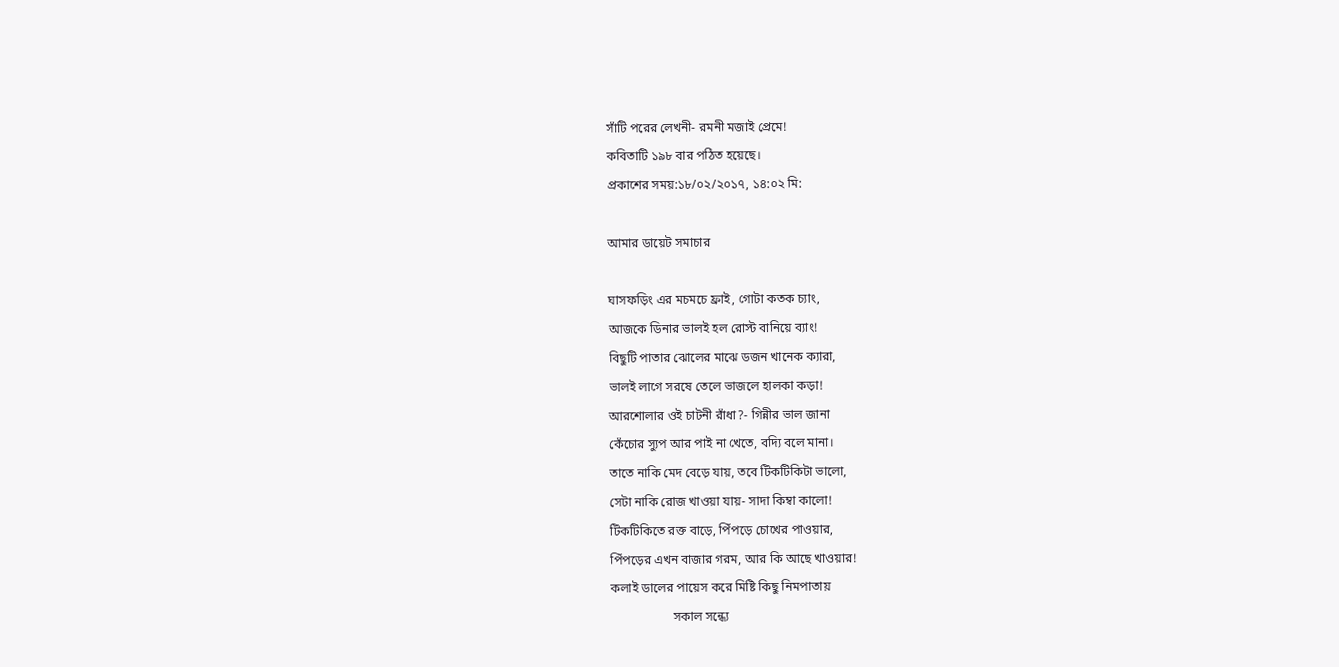সাঁটি পরের লেখনী- রমনী মজাই প্রেমে!
কবিতাটি ১৯৮ বার পঠিত হয়েছে।
প্রকাশের সময়:১৮/০২/২০১৭, ১৪:০২ মি:

আমার ডায়েট সমাচার

ঘাসফড়িং এর মচমচে ফ্রাই, গোটা কতক চ্যাং,
আজকে ডিনার ভালই হল রোস্ট বানিয়ে ব্যাং!
বিছুটি পাতার ঝোলের মাঝে ডজন খানেক ক্যারা,
ভালই লাগে সরষে তেলে ভাজলে হালকা কড়া!
আরশোলার ওই চাটনী রাঁধা?- গিন্নীর ভাল জানা
কেঁচোর স্যুপ আর পাই না খেতে, বদ্যি বলে মানা।
তাতে নাকি মেদ বেড়ে যায়, তবে টিকটিকিটা ভালো,
সেটা নাকি রোজ খাওয়া যায়- সাদা কিম্বা কালো!
টিকটিকিতে রক্ত বাড়ে, পিঁপড়ে চোখের পাওয়ার,
পিঁপড়ের এখন বাজার গরম, আর কি আছে খাওয়ার!
কলাই ডালের পায়েস করে মিষ্টি কিছু নিমপাতায়
                    সকাল সন্ধ্যে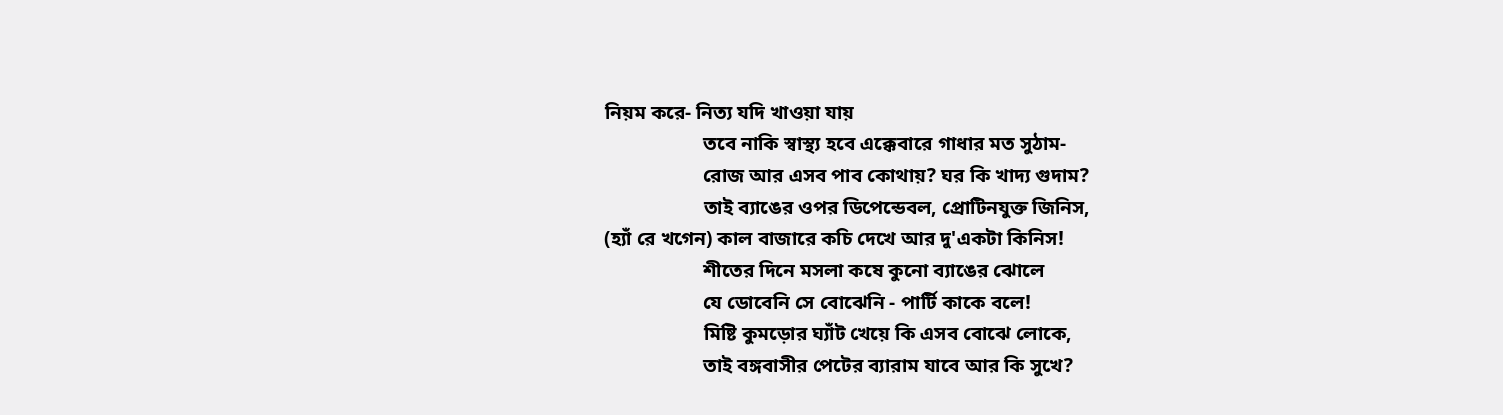নিয়ম করে- নিত্য যদি খাওয়া যায়
                    তবে নাকি স্বাস্থ্য হবে এক্কেবারে গাধার মত সুঠাম-
                    রোজ আর এসব পাব কোথায়? ঘর কি খাদ্য গুদাম?
                    তাই ব্যাঙের ওপর ডিপেন্ডেবল, প্রোটিনযুক্ত জিনিস,
(হ্যাঁ রে খগেন) কাল বাজারে কচি দেখে আর দু'একটা কিনিস!
                    শীতের দিনে মসলা কষে কুনো ব্যাঙের ঝোলে
                    যে ডোবেনি সে বোঝেনি - পার্টি কাকে বলে!
                    মিষ্টি কুমড়োর ঘ্যাঁট খেয়ে কি এসব বোঝে লোকে,
                    তাই বঙ্গবাসীর পেটের ব্যারাম যাবে আর কি সুখে?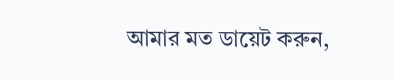আমার মত ডায়েট করুন,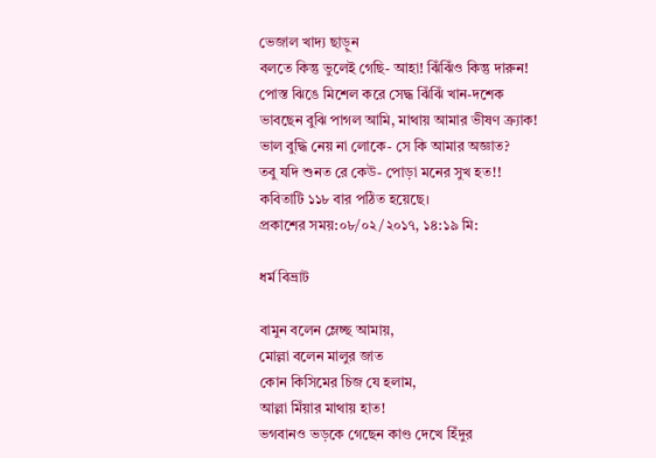ভেজাল খাদ্য ছাড়ুন
বলতে কিন্তু ভুলেই গেছি- আহা! ঝিঁঝিঁও কিন্তু দারুন!
পোস্ত ঝিঙে মিশেল করে সেদ্ধ ঝিঁঝিঁ খান-দশেক
ভাবছেন বুঝি পাগল আমি, মাথায় আমার ভীষণ ক্র্যাক!
ভাল বুদ্ধি নেয় না লোকে- সে কি আমার অজ্ঞাত?
তবু যদি শুনত রে কেউ- পোড়া মনের সুখ হত!!
কবিতাটি ১১৮ বার পঠিত হয়েছে।
প্রকাশের সময়:০৮/০২/২০১৭, ১৪:১৯ মি:

ধর্ম বিভ্রাট

বামুন বলেন ম্লেচ্ছ আমায়,
মোল্লা বলেন মালুর জাত
কোন কিসিমের চিজ যে হলাম,
আল্লা মিঁয়ার মাথায় হাত!
ভগবানও ভড়কে গেছেন কাণ্ড দেখে হিঁদুর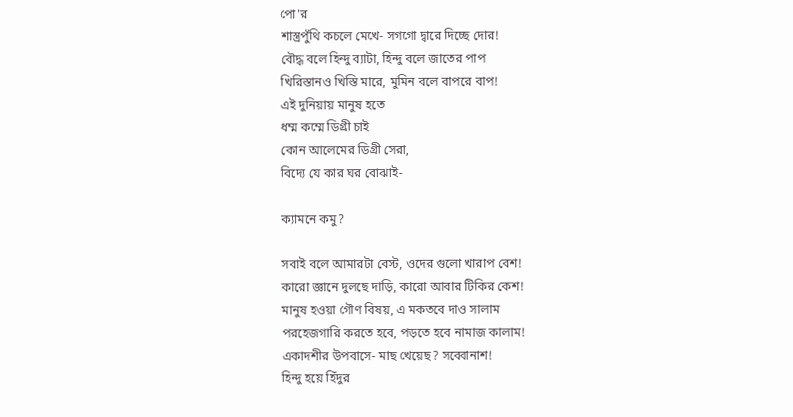পো'র
শাস্ত্রপুঁথি কচলে মেখে- সগগো দ্বারে দিচ্ছে দোর!
বৌদ্ধ বলে হিন্দু ব্যাটা, হিন্দু বলে জাতের পাপ
খিরিস্তানও খিস্তি মারে, মুমিন বলে বাপরে বাপ!
এই দুনিয়ায় মানুষ হতে
ধম্ম কম্মে ডিগ্রী চাই
কোন আলেমের ডিগ্রী সেরা,
বিদ্যে যে কার ঘর বোঝাই-

ক্যামনে কমু?

সবাই বলে আমারটা বেস্ট, ওদের গুলো খারাপ বেশ!
কারো জ্ঞানে দুলছে দাড়ি, কারো আবার টিকির কেশ!
মানুষ হওয়া গৌণ বিষয়, এ মকতবে দাও সালাম
পরহেজগারি করতে হবে, পড়তে হবে নামাজ কালাম!
একাদশীর উপবাসে- মাছ খেয়েছ? সব্বোনাশ!
হিন্দু হয়ে হিঁদুর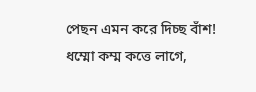পেছন এমন করে দিচ্ছ বাঁশ!
ধম্মো কম্ম কত্তে লাগে,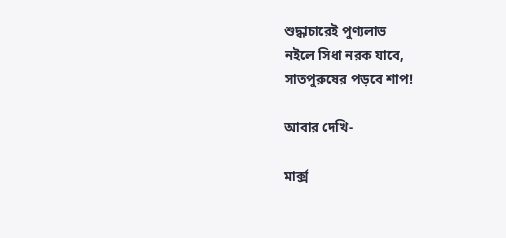শুদ্ধাচারেই পুণ্যলাভ
নইলে সিধা নরক যাবে,
সাতপুরুষের পড়বে শাপ!

আবার দেখি-

মার্ক্স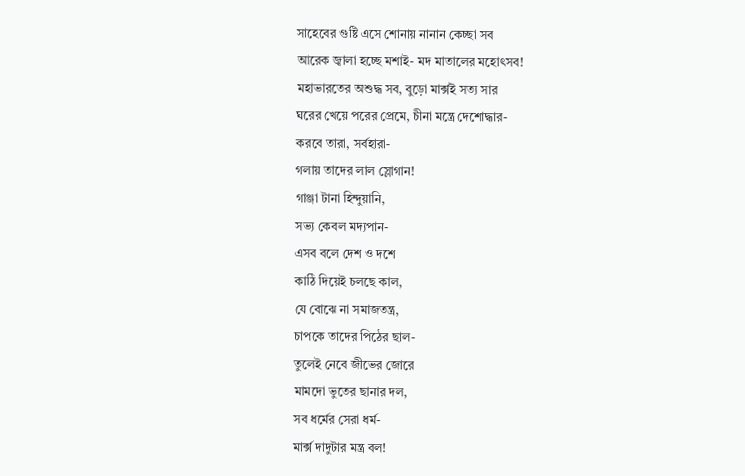সাহেবের গুষ্টি এসে শোনায় নানান কেচ্ছা সব
আরেক জ্বালা হচ্ছে মশাই- মদ মাতালের মহোৎসব!
মহাভারতের অশুদ্ধ সব, বুড়ো মার্ক্সই সত্য সার
ঘরের খেয়ে পরের প্রেমে, চীনা মন্ত্রে দেশোদ্ধার-
করবে তারা, সর্বহারা-
গলায় তাদের লাল স্লোগান!
গাঞ্জা টানা হিন্দুয়ানি,
সভ্য কেবল মদ্যপান-
এসব বলে দেশ ও দশে
কাঠি দিয়েই চলছে কাল,
যে বোঝে না সমাজতন্ত্র,
চাপকে তাদের পিঠের ছাল-
তুলেই নেবে জীভের জোরে
মামদো ভুতের ছানার দল,
সব ধর্মের সেরা ধর্ম-
মার্ক্স দাদুটার মন্ত্র বল!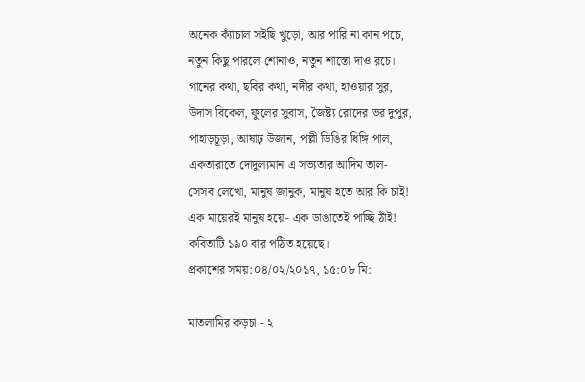অনেক ক্যাঁচাল সইছি খুড়ো, আর পারি না কান পচে,
নতুন কিছু পারলে শোনাও, নতুন শাস্তো দাও রচে।
গানের কথা, ছবির কথা, নদীর কথা, হাওয়ার সুর,
উদাস বিকেল, ফুলের সুবাস, জৈষ্ট্য রোদের ভর দুপুর,
পাহাড়চূড়া, আষাঢ় উজান, পল্লী ডিঙির ধিঙ্গি পাল,
একতারাতে দোদুল্যমান এ সভ্যতার আদিম তাল-
সেসব লেখো, মানুষ জানুক, মানুষ হতে আর কি চাই!
এক মায়েরই মানুষ হয়ে- এক ডাঙাতেই পাচ্ছি ঠাঁই!
কবিতাটি ১৯০ বার পঠিত হয়েছে।
প্রকাশের সময়:০৪/০২/২০১৭, ১৫:০৮ মি:

মাতলামির কড়চা - ২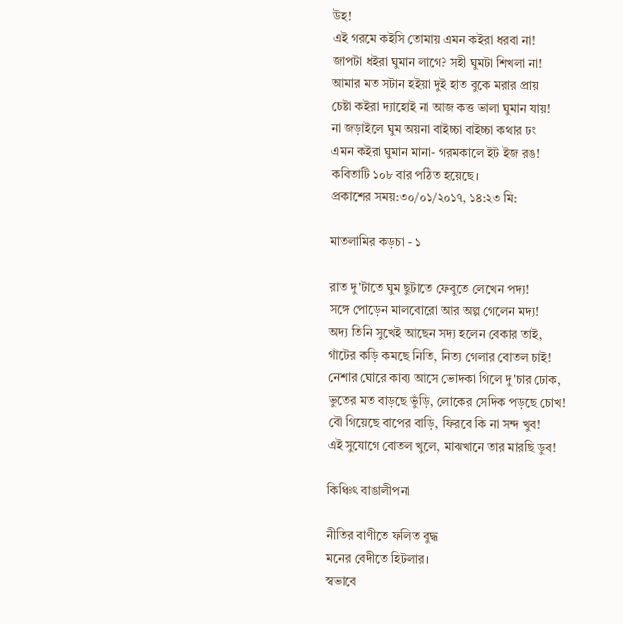উহ!
এই গরমে কইসি তোমায় এমন কইরা ধরবা না!
জাপটা ধইরা ঘুমান লাগে? সহী ঘুমটা শিখলা না!
আমার মত সটান হইয়া দুই হাত বুকে মরার প্রায়
চেষ্টা কইরা দ্যাহোই না আজ কত্ত ভালা ঘুমান যায়!
না জড়াইলে ঘুম অয়না বাইচ্চা বাইচ্চা কথার ঢং
এমন কইরা ঘুমান মানা- গরমকালে ইট ইজ রঙ!
কবিতাটি ১০৮ বার পঠিত হয়েছে।
প্রকাশের সময়:৩০/০১/২০১৭, ১৪:২৩ মি:

মাতলামির কড়চা - ১

রাত দু'টাতে ঘুম ছুটাতে ফেবুতে লেখেন পদ্য!
সঙ্গে পোড়েন মালবোরো আর অল্প গেলেন মদ্য!
অদ্য তিনি সুখেই আছেন সদ্য হলেন বেকার তাই,
গাঁটের কড়ি কমছে নিতি, নিত্য গেলার বোতল চাই!
নেশার ঘোরে কাব্য আসে ভোদকা গিলে দু'চার ঢোক,
ভুতের মত বাড়ছে ভুঁড়ি, লোকের সেদিক পড়ছে চোখ!
বৌ গিয়েছে বাপের বাড়ি, ফিরবে কি না সন্দ খুব!
এই সুযোগে বোতল খুলে, মাঝখানে তার মারছি ডুব!

কিঞ্চিৎ বাঙালীপনা

নীতির বাণীতে ফলিত বুদ্ধ
মনের বেদীতে হিটলার।
স্বভাবে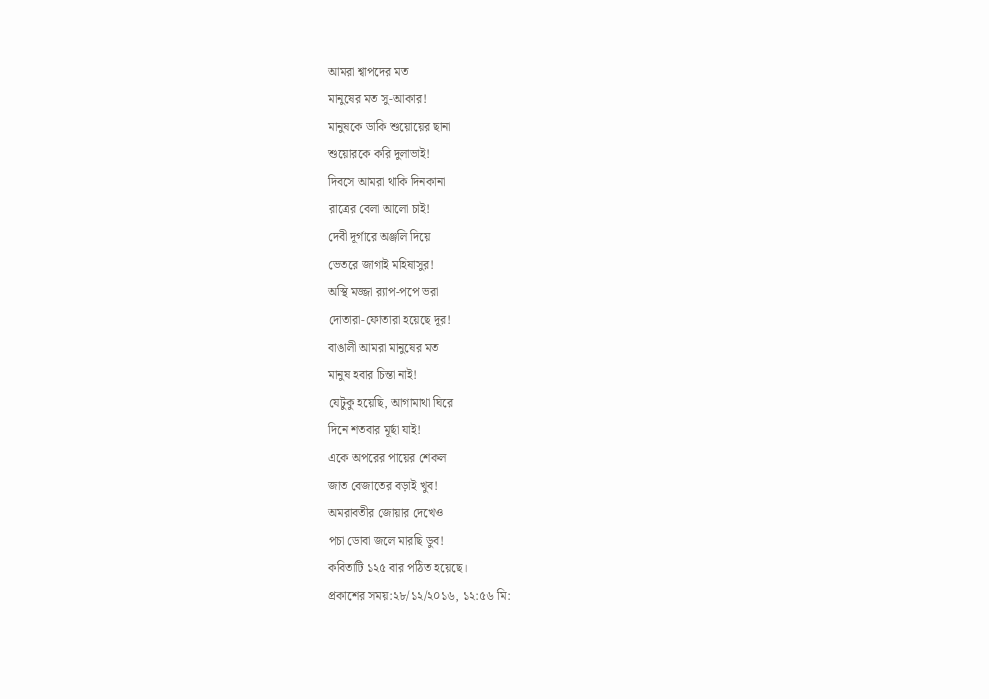আমরা শ্বাপদের মত
মানুষের মত সু-আকার!
মানুষকে ডাকি শুয়োয়ের ছানা
শুয়োরকে করি দুলাভাই!
দিবসে আমরা থাকি দিনকানা
রাত্রের বেলা আলো চাই!
দেবী দূর্গারে অঞ্জলি দিয়ে
ভেতরে জাগাই মহিষাসুর!
অস্থি মজ্জা র‍্যাপ-পপে ভরা
দোতারা-ফোতারা হয়েছে দূর!
বাঙালী আমরা মানুষের মত
মানুষ হবার চিন্তা নাই!
যেটুকু হয়েছি, আগামাথা ঘিরে
দিনে শতবার মূর্ছা যাই!
একে অপরের পায়ের শেকল
জাত বেজাতের বড়াই খুব!
অমরাবতীর জোয়ার দেখেও
পচা ডোবা জলে মারছি ডুব!
কবিতাটি ১২৫ বার পঠিত হয়েছে।
প্রকাশের সময়:২৮/১২/২০১৬, ১২:৫৬ মি: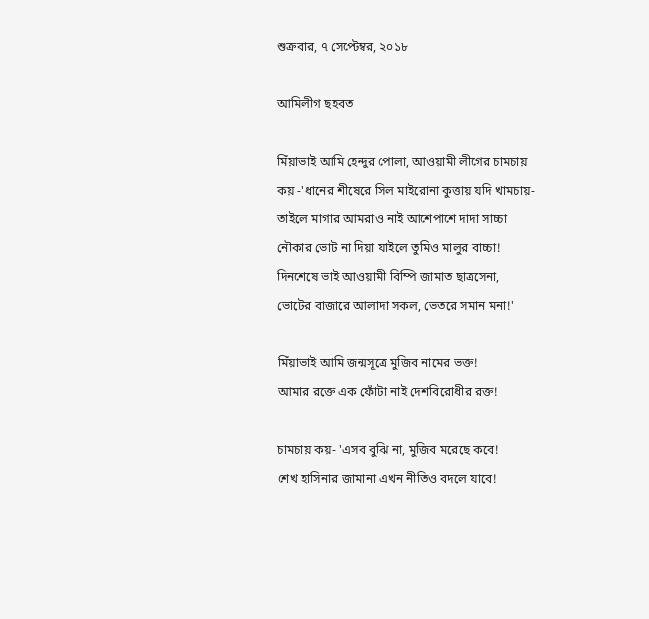শুক্রবার, ৭ সেপ্টেম্বর, ২০১৮

আমিলীগ ছহবত

মিঁয়াভাই আমি হেন্দুর পোলা, আওয়ামী লীগের চামচায়
কয় -'ধানের শীষেরে সিল মাইরোনা কুত্তায় যদি খামচায়-
তাইলে মাগার আমরাও নাই আশেপাশে দাদা সাচ্চা
নৌকার ভোট না দিয়া যাইলে তুমিও মালুর বাচ্চা!
দিনশেষে ভাই আওয়ামী বিম্পি জামাত ছাত্রসেনা,
ভোটের বাজারে আলাদা সকল, ভেতরে সমান মনা!'

মিঁয়াভাই আমি জন্মসূত্রে মুজিব নামের ভক্ত!
আমার রক্তে এক ফোঁটা নাই দেশবিরোধীর রক্ত!

চামচায় কয়- 'এসব বুঝি না, মুজিব মরেছে কবে!
শেখ হাসিনার জামানা এখন নীতিও বদলে যাবে!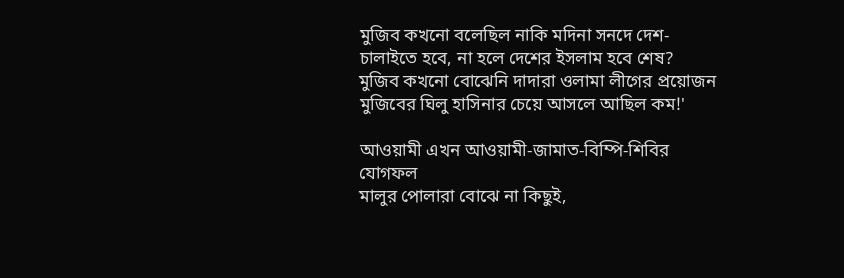মুজিব কখনো বলেছিল নাকি মদিনা সনদে দেশ-
চালাইতে হবে, না হলে দেশের ইসলাম হবে শেষ?
মুজিব কখনো বোঝেনি দাদারা ওলামা লীগের প্রয়োজন
মুজিবের ঘিলু হাসিনার চেয়ে আসলে আছিল কম!'

আওয়ামী এখন আওয়ামী-জামাত-বিম্পি-শিবির যোগফল
মালুর পোলারা বোঝে না কিছুই,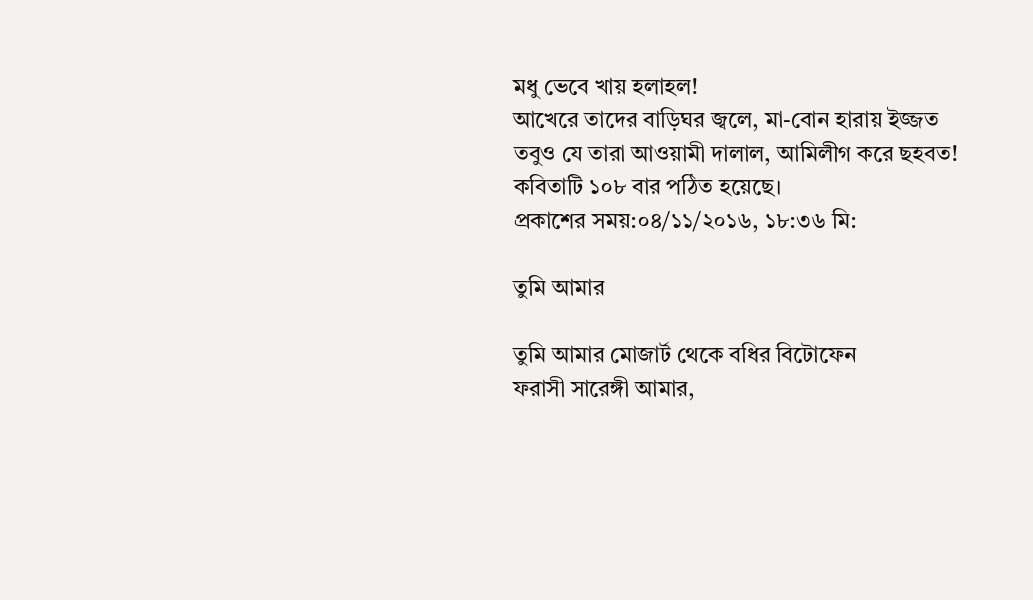মধু ভেবে খায় হলাহল!
আখেরে তাদের বাড়িঘর জ্বলে, মা-বোন হারায় ইজ্জত
তবুও যে তারা আওয়ামী দালাল, আমিলীগ করে ছহবত!
কবিতাটি ১০৮ বার পঠিত হয়েছে।
প্রকাশের সময়:০৪/১১/২০১৬, ১৮:৩৬ মি:

তুমি আমার

তুমি আমার মোজার্ট থেকে বধির বিটোফেন
ফরাসী সারেঙ্গী আমার,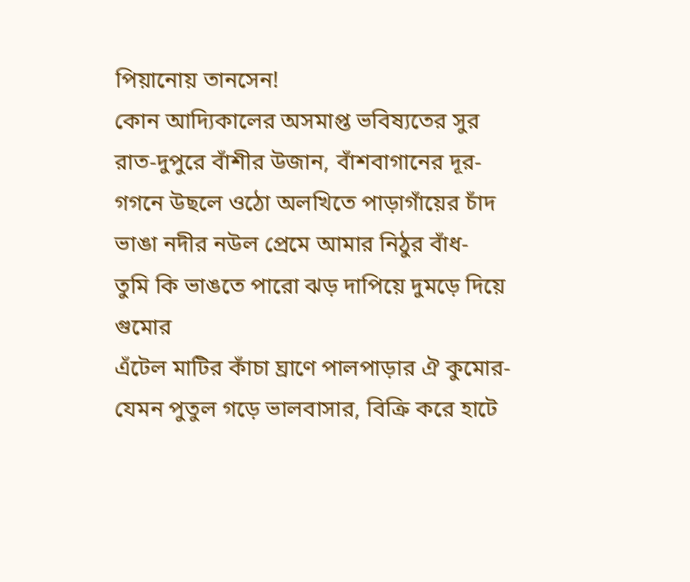পিয়ানোয় তানসেন!
কোন আদ্যিকালের অসমাপ্ত ভবিষ্যতের সুর
রাত-দুপুরে বাঁশীর উজান, বাঁশবাগানের দূর-
গগনে উছলে ওঠো অলখিতে পাড়াগাঁয়ের চাঁদ
ভাঙা নদীর নউল প্রেমে আমার নিঠুর বাঁধ-
তুমি কি ভাঙতে পারো ঝড় দাপিয়ে দুমড়ে দিয়ে গুমোর
এঁটেল মাটির কাঁচা ঘ্রাণে পালপাড়ার ঐ কুমোর-
যেমন পুতুল গড়ে ভালবাসার, বিক্রি করে হাটে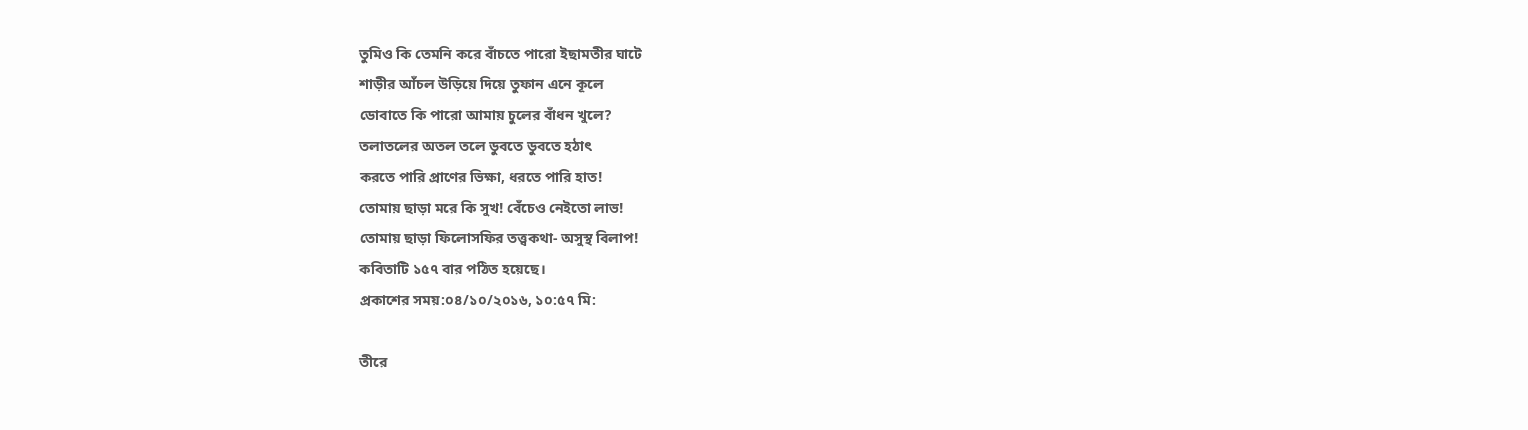তুমিও কি তেমনি করে বাঁচতে পারো ইছামতীর ঘাটে
শাড়ীর আঁচল উড়িয়ে দিয়ে তুফান এনে কূলে
ডোবাতে কি পারো আমায় চুলের বাঁধন খুলে?
তলাতলের অতল তলে ডুবতে ডুবতে হঠাৎ
করতে পারি প্রাণের ভিক্ষা, ধরতে পারি হাত!
তোমায় ছাড়া মরে কি সুখ! বেঁচেও নেইতো লাভ!
তোমায় ছাড়া ফিলোসফির তত্ত্বকথা- অসুস্থ বিলাপ!
কবিতাটি ১৫৭ বার পঠিত হয়েছে।
প্রকাশের সময়:০৪/১০/২০১৬, ১০:৫৭ মি:

তীরে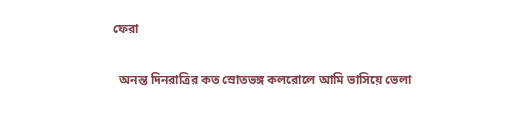ফেরা

  অনন্ত দিনরাত্রির কত স্রোতভঙ্গ কলরোলে আমি ভাসিয়ে ভেলা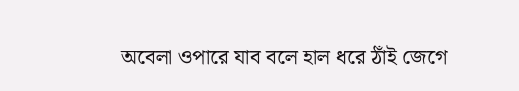অবেলা ওপারে যাব বলে হাল ধরে ঠাঁই জেগে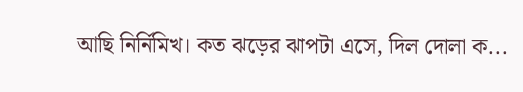আছি নির্নিমিখ। কত ঝড়ের ঝাপটা এসে, দিল দোলা ক...